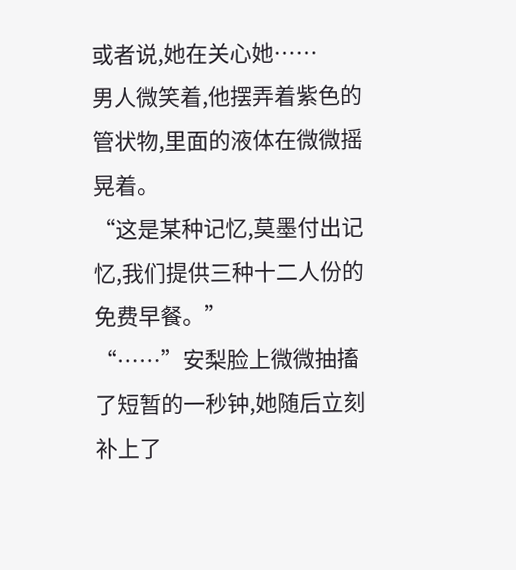或者说,她在关心她……
男人微笑着,他摆弄着紫色的管状物,里面的液体在微微摇晃着。
“这是某种记忆,莫墨付出记忆,我们提供三种十二人份的免费早餐。”
“……”安梨脸上微微抽搐了短暂的一秒钟,她随后立刻补上了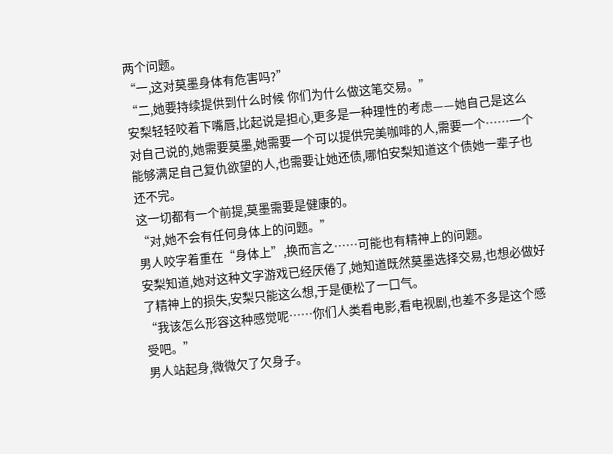两个问题。
“一,这对莫墨身体有危害吗?”
“二,她要持续提供到什么时候 你们为什么做这笔交易。”
安梨轻轻咬着下嘴唇,比起说是担心,更多是一种理性的考虑——她自己是这么对自己说的,她需要莫墨,她需要一个可以提供完美咖啡的人,需要一个……一个能够满足自己复仇欲望的人,也需要让她还债,哪怕安梨知道这个债她一辈子也还不完。
这一切都有一个前提,莫墨需要是健康的。
“对,她不会有任何身体上的问题。”
男人咬字着重在“身体上”,换而言之……可能也有精神上的问题。
安梨知道,她对这种文字游戏已经厌倦了,她知道既然莫墨选择交易,也想必做好了精神上的损失,安梨只能这么想,于是便松了一口气。
“我该怎么形容这种感觉呢……你们人类看电影,看电视剧,也差不多是这个感受吧。”
男人站起身,微微欠了欠身子。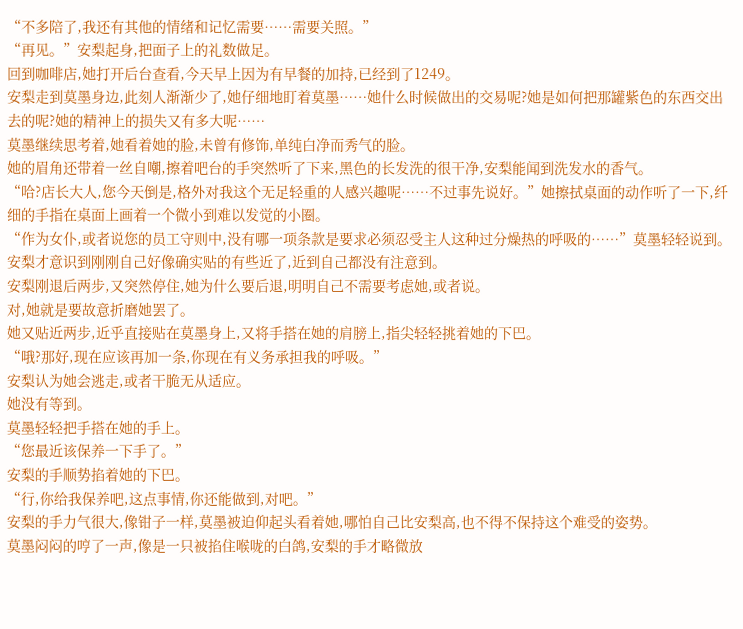“不多陪了,我还有其他的情绪和记忆需要……需要关照。”
“再见。”安梨起身,把面子上的礼数做足。
回到咖啡店,她打开后台查看,今天早上因为有早餐的加持,已经到了1249。
安梨走到莫墨身边,此刻人渐渐少了,她仔细地盯着莫墨……她什么时候做出的交易呢?她是如何把那罐紫色的东西交出去的呢?她的精神上的损失又有多大呢……
莫墨继续思考着,她看着她的脸,未曾有修饰,单纯白净而秀气的脸。
她的眉角还带着一丝自嘲,擦着吧台的手突然听了下来,黑色的长发洗的很干净,安梨能闻到洗发水的香气。
“哈?店长大人,您今天倒是,格外对我这个无足轻重的人感兴趣呢……不过事先说好。”她擦拭桌面的动作听了一下,纤细的手指在桌面上画着一个微小到难以发觉的小圈。
“作为女仆,或者说您的员工守则中,没有哪一项条款是要求必须忍受主人这种过分燥热的呼吸的……”莫墨轻轻说到。
安梨才意识到刚刚自己好像确实贴的有些近了,近到自己都没有注意到。
安梨刚退后两步,又突然停住,她为什么要后退,明明自己不需要考虑她,或者说。
对,她就是要故意折磨她罢了。
她又贴近两步,近乎直接贴在莫墨身上,又将手搭在她的肩膀上,指尖轻轻挑着她的下巴。
“哦?那好,现在应该再加一条,你现在有义务承担我的呼吸。”
安梨认为她会逃走,或者干脆无从适应。
她没有等到。
莫墨轻轻把手搭在她的手上。
“您最近该保养一下手了。”
安梨的手顺势掐着她的下巴。
“行,你给我保养吧,这点事情,你还能做到,对吧。”
安梨的手力气很大,像钳子一样,莫墨被迫仰起头看着她,哪怕自己比安梨高,也不得不保持这个难受的姿势。
莫墨闷闷的哼了一声,像是一只被掐住喉咙的白鸽,安梨的手才略微放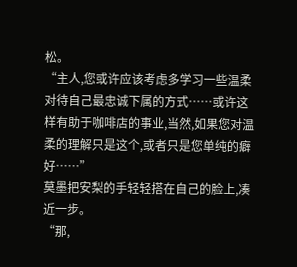松。
“主人,您或许应该考虑多学习一些温柔对待自己最忠诚下属的方式……或许这样有助于咖啡店的事业,当然,如果您对温柔的理解只是这个,或者只是您单纯的癖好……”
莫墨把安梨的手轻轻搭在自己的脸上,凑近一步。
“那,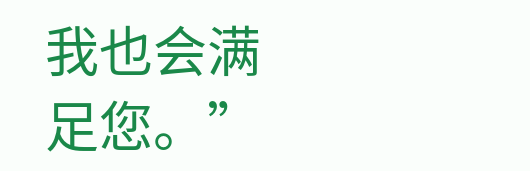我也会满足您。”